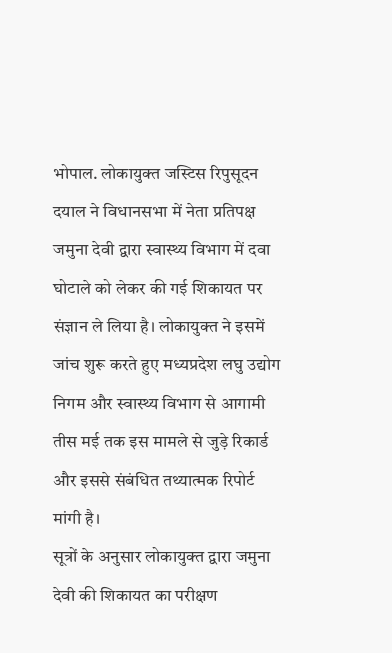भोपाल. लोकायुक्त जस्टिस रिपुसूदन दयाल ने विधानसभा में नेता प्रतिपक्ष जमुना देवी द्वारा स्वास्थ्य विभाग में दवा घोटाले को लेकर की गई शिकायत पर संज्ञान ले लिया है। लोकायुक्त ने इसमें जांच शुरू करते हुए मध्यप्रदेश लघु उद्योग निगम और स्वास्थ्य विभाग से आगामी तीस मई तक इस मामले से जुड़े रिकार्ड और इससे संबंधित तथ्यात्मक रिपोर्ट मांगी है।
सूत्रों के अनुसार लोकायुक्त द्वारा जमुना देवी की शिकायत का परीक्षण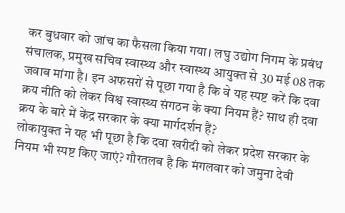कर बुधवार को जांच का फैसला किया गया। लघु उद्योग निगम के प्रबंध संचालक, प्रमुख सचिव स्वास्थ्य और स्वास्थ्य आयुक्त से 30 मई 08 तक जवाब मांगा है। इन अफसरों से पूछा गया है कि वे यह स्पष्ट करें कि दवा क्रय नीति को लेकर विश्व स्वास्थ्य संगठन के क्या नियम हैं? साथ ही दवा क्रय के बारे में केंद्र सरकार के क्या मार्गदर्शन हैं?
लोकायुक्त ने यह भी पूछा है कि दवा खरीदी को लेकर प्रदेश सरकार के नियम भी स्पष्ट किए जाएं? गौरतलब है कि मंगलवार को जमुना देवी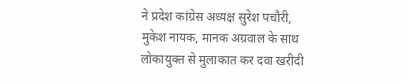ने प्रदेश कांग्रेस अध्यक्ष सुरेश पचौरी, मुकेश नायक, मानक अग्रवाल के साथ लोकायुक्त से मुलाकात कर दवा खरीदी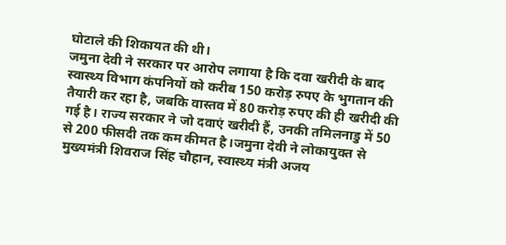घोटाले की शिकायत की थी।
जमुना देवी ने सरकार पर आरोप लगाया है कि दवा खरीदी के बाद स्वास्थ्य विभाग कंपनियों को करीब 150 करोड़ रुपए के भुगतान की तैयारी कर रहा है, जबकि वास्तव में 80 करोड़ रुपए की ही खरीदी की गई है। राज्य सरकार ने जो दवाएं खरीदी हैं, उनकी तमिलनाडु में 50 से 200 फीसदी तक कम कीमत है।जमुना देवी ने लोकायुक्त से मुख्यमंत्री शिवराज सिंह चौहान, स्वास्थ्य मंत्री अजय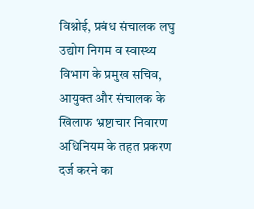विश्नोई, प्रबंध संचालक लघु उद्योग निगम व स्वास्थ्य विभाग के प्रमुख सचिव, आयुक्त और संचालक के खिलाफ भ्रष्टाचार निवारण अधिनियम के तहत प्रकरण दर्ज करने का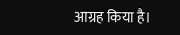आग्रह किया है।